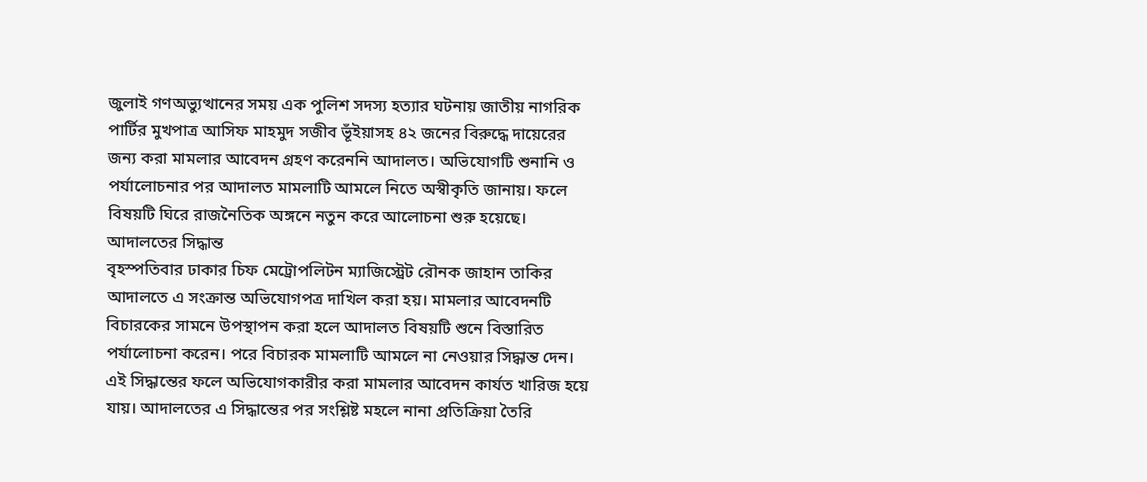জুলাই গণঅভ্যুত্থানের সময় এক পুলিশ সদস্য হত্যার ঘটনায় জাতীয় নাগরিক পার্টির মুখপাত্র আসিফ মাহমুদ সজীব ভূঁইয়াসহ ৪২ জনের বিরুদ্ধে দায়েরের জন্য করা মামলার আবেদন গ্রহণ করেননি আদালত। অভিযোগটি শুনানি ও পর্যালোচনার পর আদালত মামলাটি আমলে নিতে অস্বীকৃতি জানায়। ফলে বিষয়টি ঘিরে রাজনৈতিক অঙ্গনে নতুন করে আলোচনা শুরু হয়েছে।
আদালতের সিদ্ধান্ত
বৃহস্পতিবার ঢাকার চিফ মেট্রোপলিটন ম্যাজিস্ট্রেট রৌনক জাহান তাকির আদালতে এ সংক্রান্ত অভিযোগপত্র দাখিল করা হয়। মামলার আবেদনটি বিচারকের সামনে উপস্থাপন করা হলে আদালত বিষয়টি শুনে বিস্তারিত পর্যালোচনা করেন। পরে বিচারক মামলাটি আমলে না নেওয়ার সিদ্ধান্ত দেন।
এই সিদ্ধান্তের ফলে অভিযোগকারীর করা মামলার আবেদন কার্যত খারিজ হয়ে যায়। আদালতের এ সিদ্ধান্তের পর সংশ্লিষ্ট মহলে নানা প্রতিক্রিয়া তৈরি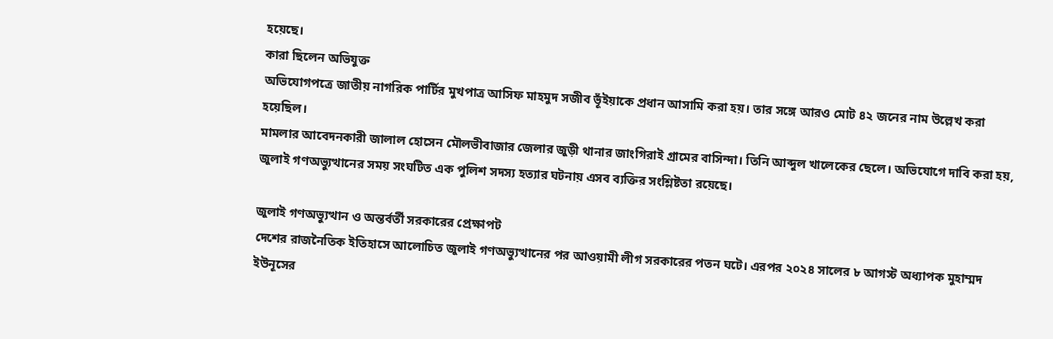হয়েছে।
কারা ছিলেন অভিযুক্ত
অভিযোগপত্রে জাতীয় নাগরিক পার্টির মুখপাত্র আসিফ মাহমুদ সজীব ভূঁইয়াকে প্রধান আসামি করা হয়। তার সঙ্গে আরও মোট ৪২ জনের নাম উল্লেখ করা হয়েছিল।
মামলার আবেদনকারী জালাল হোসেন মৌলভীবাজার জেলার জুড়ী থানার জাংগিরাই গ্রামের বাসিন্দা। তিনি আব্দুল খালেকের ছেলে। অভিযোগে দাবি করা হয়, জুলাই গণঅভ্যুত্থানের সময় সংঘটিত এক পুলিশ সদস্য হত্যার ঘটনায় এসব ব্যক্তির সংশ্লিষ্টতা রয়েছে।

জুলাই গণঅভ্যুত্থান ও অন্তর্বর্তী সরকারের প্রেক্ষাপট
দেশের রাজনৈতিক ইতিহাসে আলোচিত জুলাই গণঅভ্যুত্থানের পর আওয়ামী লীগ সরকারের পতন ঘটে। এরপর ২০২৪ সালের ৮ আগস্ট অধ্যাপক মুহাম্মদ ইউনূসের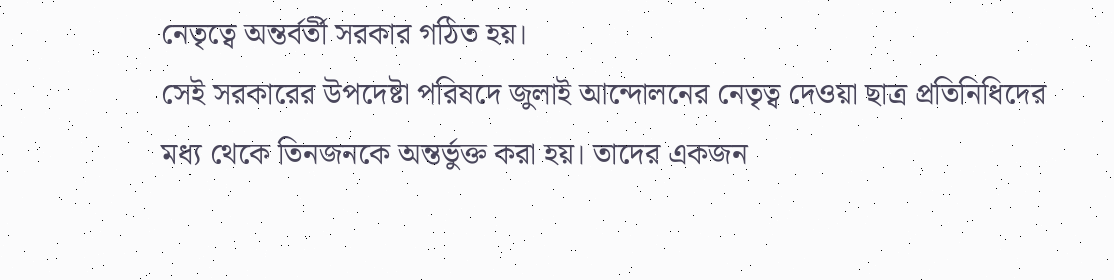নেতৃত্বে অন্তর্বর্তী সরকার গঠিত হয়।
সেই সরকারের উপদেষ্টা পরিষদে জুলাই আন্দোলনের নেতৃত্ব দেওয়া ছাত্র প্রতিনিধিদের মধ্য থেকে তিনজনকে অন্তর্ভুক্ত করা হয়। তাদের একজন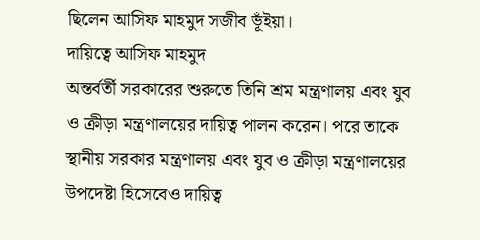ছিলেন আসিফ মাহমুদ সজীব ভূঁইয়া।
দায়িত্বে আসিফ মাহমুদ
অন্তর্বর্তী সরকারের শুরুতে তিনি শ্রম মন্ত্রণালয় এবং যুব ও ক্রীড়া মন্ত্রণালয়ের দায়িত্ব পালন করেন। পরে তাকে স্থানীয় সরকার মন্ত্রণালয় এবং যুব ও ক্রীড়া মন্ত্রণালয়ের উপদেষ্টা হিসেবেও দায়িত্ব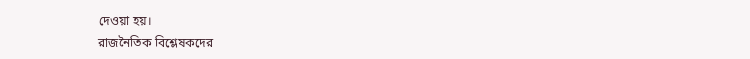দেওয়া হয়।
রাজনৈতিক বিশ্লেষকদের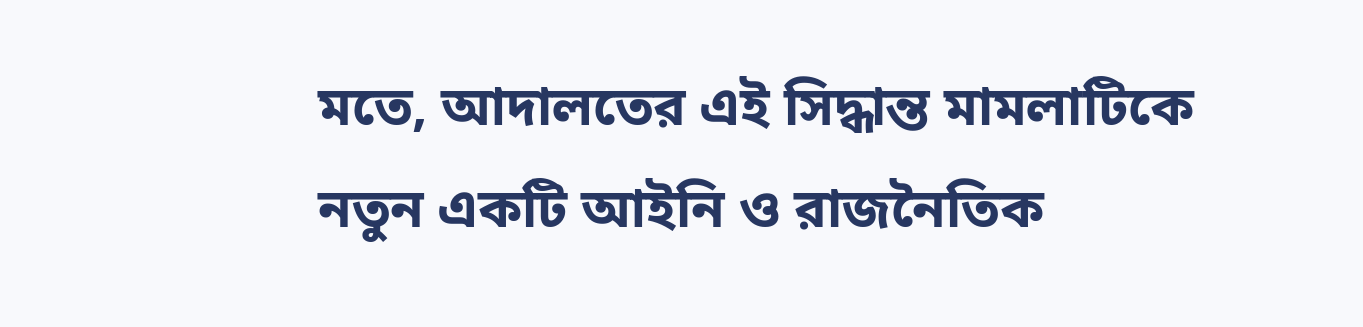মতে, আদালতের এই সিদ্ধান্ত মামলাটিকে নতুন একটি আইনি ও রাজনৈতিক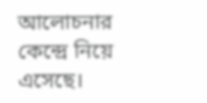আলোচনার কেন্দ্রে নিয়ে এসেছে।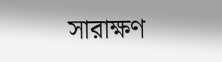সারাক্ষণ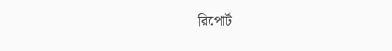রিপোর্ট